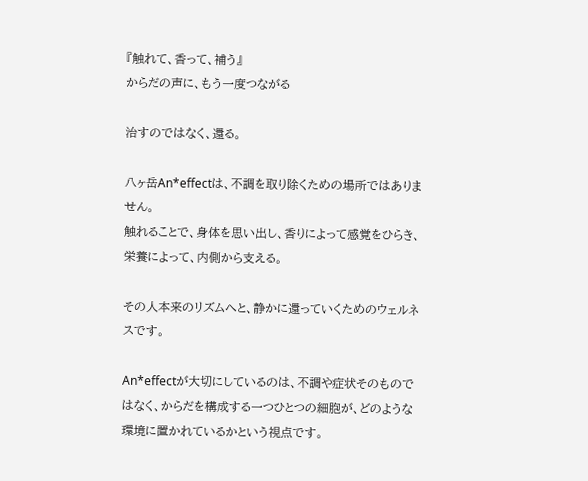『触れて、香って、補う』
からだの声に、もう一度つながる

治すのではなく、還る。

八ヶ岳An*effectは、不調を取り除くための場所ではありません。
触れることで、身体を思い出し、香りによって感覚をひらき、栄養によって、内側から支える。

その人本来のリズムへと、静かに還っていくためのウェルネスです。

An*effectが大切にしているのは、不調や症状そのものではなく、からだを構成する一つひとつの細胞が、どのような環境に置かれているかという視点です。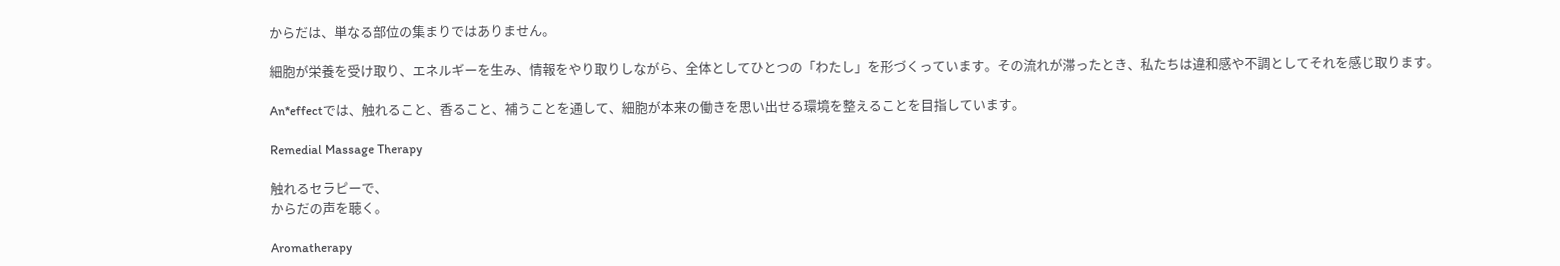からだは、単なる部位の集まりではありません。

細胞が栄養を受け取り、エネルギーを生み、情報をやり取りしながら、全体としてひとつの「わたし」を形づくっています。その流れが滞ったとき、私たちは違和感や不調としてそれを感じ取ります。

An*effectでは、触れること、香ること、補うことを通して、細胞が本来の働きを思い出せる環境を整えることを目指しています。

Remedial Massage Therapy

触れるセラピーで、
からだの声を聴く。

Aromatherapy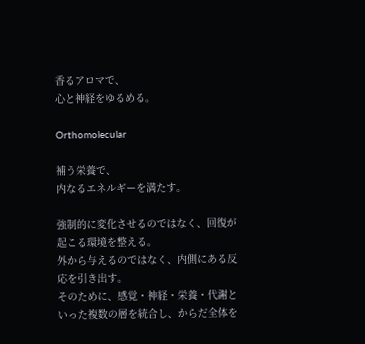香るアロマで、
心と神経をゆるめる。

Orthomolecular

補う栄養で、
内なるエネルギーを満たす。

強制的に変化させるのではなく、回復が起こる環境を整える。
外から与えるのではなく、内側にある反応を引き出す。
そのために、感覚・神経・栄養・代謝といった複数の層を統合し、からだ全体を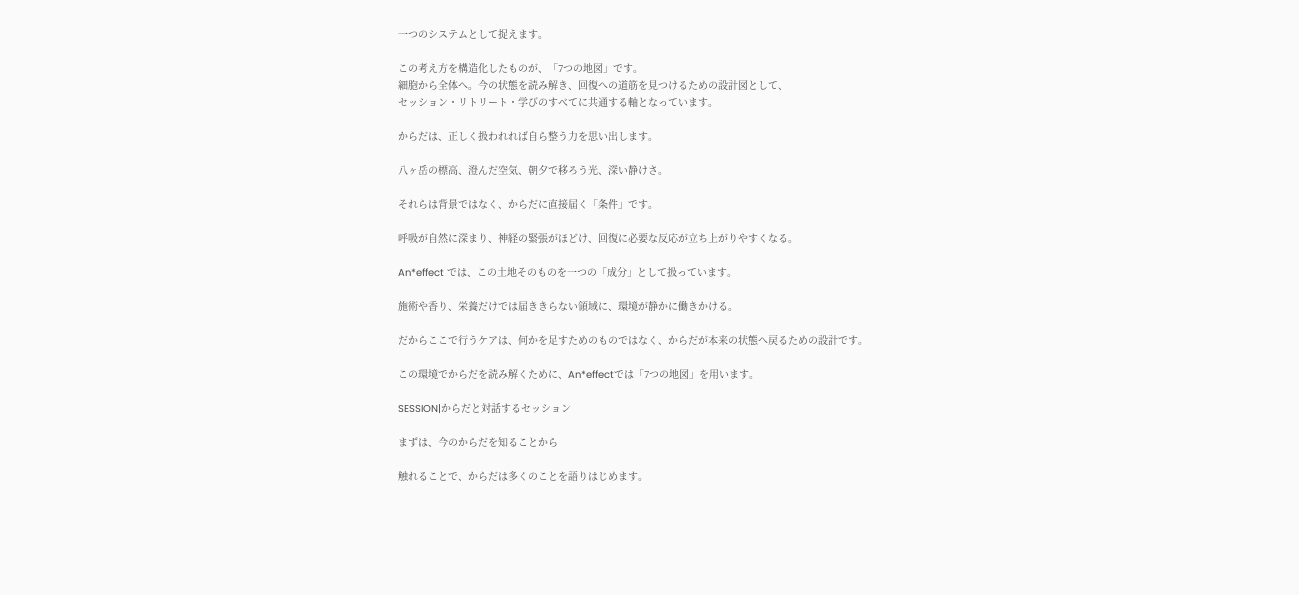一つのシステムとして捉えます。

この考え方を構造化したものが、「7つの地図」です。
細胞から全体へ。今の状態を読み解き、回復への道筋を見つけるための設計図として、
セッション・リトリート・学びのすべてに共通する軸となっています。

からだは、正しく扱われれば自ら整う力を思い出します。

八ヶ岳の標高、澄んだ空気、朝夕で移ろう光、深い静けさ。

それらは背景ではなく、からだに直接届く「条件」です。

呼吸が自然に深まり、神経の緊張がほどけ、回復に必要な反応が立ち上がりやすくなる。

An*effect では、この土地そのものを一つの「成分」として扱っています。

施術や香り、栄養だけでは届ききらない領域に、環境が静かに働きかける。

だからここで行うケアは、何かを足すためのものではなく、からだが本来の状態へ戻るための設計です。

この環境でからだを読み解くために、An*effectでは「7つの地図」を用います。

SESSION|からだと対話するセッション

まずは、今のからだを知ることから

触れることで、からだは多くのことを語りはじめます。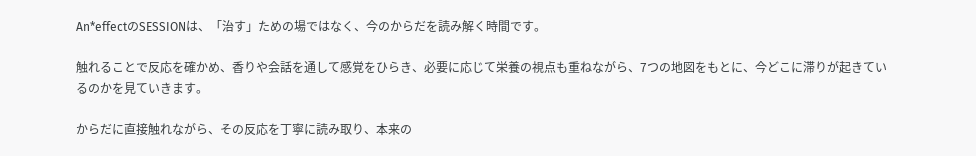An*effectのSESSIONは、「治す」ための場ではなく、今のからだを読み解く時間です。

触れることで反応を確かめ、香りや会話を通して感覚をひらき、必要に応じて栄養の視点も重ねながら、7つの地図をもとに、今どこに滞りが起きているのかを見ていきます。

からだに直接触れながら、その反応を丁寧に読み取り、本来の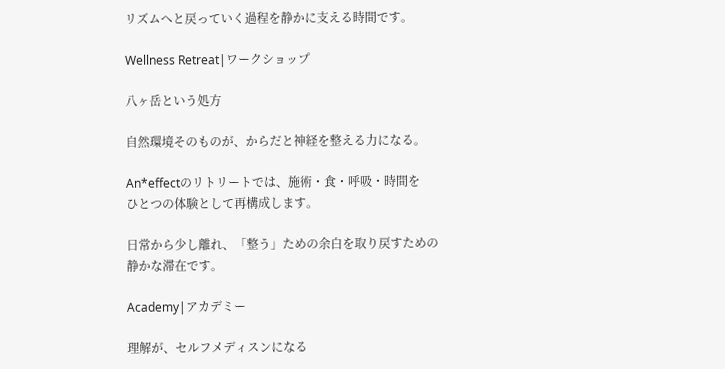リズムへと戻っていく過程を静かに支える時間です。

Wellness Retreat|ワークショップ

八ヶ岳という処方

自然環境そのものが、からだと神経を整える力になる。

An*effectのリトリートでは、施術・食・呼吸・時間を
ひとつの体験として再構成します。

日常から少し離れ、「整う」ための余白を取り戻すための
静かな滞在です。

Academy|アカデミー

理解が、セルフメディスンになる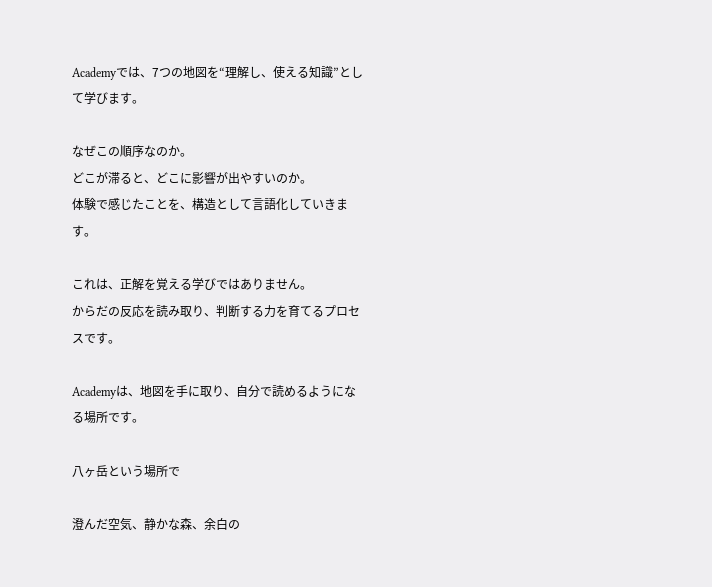Academyでは、7つの地図を“理解し、使える知識”として学びます。

なぜこの順序なのか。
どこが滞ると、どこに影響が出やすいのか。
体験で感じたことを、構造として言語化していきます。

これは、正解を覚える学びではありません。
からだの反応を読み取り、判断する力を育てるプロセスです。

Academyは、地図を手に取り、自分で読めるようになる場所です。

八ヶ岳という場所で

澄んだ空気、静かな森、余白の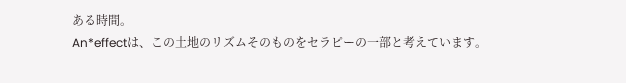ある時間。
An*effectは、この土地のリズムそのものをセラピーの一部と考えています。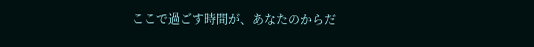ここで過ごす時間が、あなたのからだ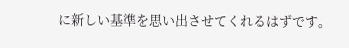に新しい基準を思い出させてくれるはずです。